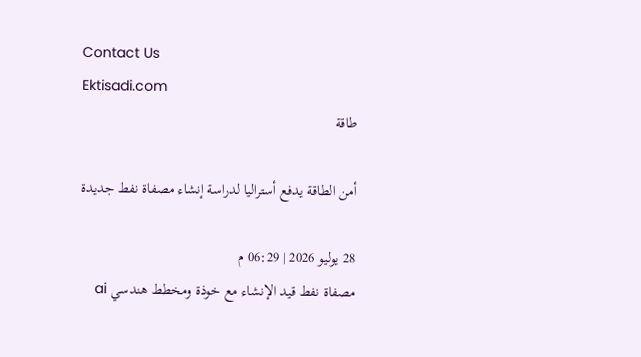Contact Us
Ektisadi.com
طاقة

أمن الطاقة يدفع أستراليا لدراسة إنشاء مصفاة نفط جديدة

28 يوليو 2026 | 06:29 م
مصفاة نفط قيد الإنشاء مع خوذة ومخطط هندسي ai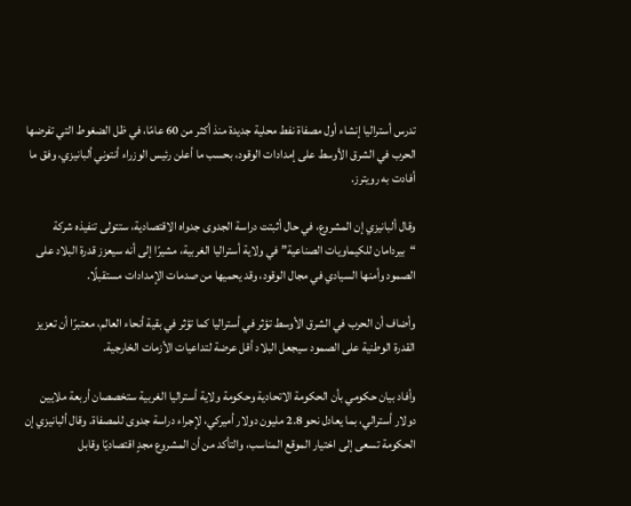تدرس أستراليا إنشاء أول مصفاة نفط محلية جديدة منذ أكثر من 60 عامًا، في ظل الضغوط التي تفرضها الحرب في الشرق الأوسط على إمدادات الوقود، بحسب ما أعلن رئيس الوزراء أنتوني ألبانيزي، وفق ما أفادت به رويترز.

وقال ألبانيزي إن المشروع، في حال أثبتت دراسة الجدوى جدواه الاقتصادية، ستتولى تنفيذه شركة “بيردامان للكيماويات الصناعية” في ولاية أستراليا الغربية، مشيرًا إلى أنه سيعزز قدرة البلاد على الصمود وأمنها السيادي في مجال الوقود، وقد يحميها من صدمات الإمدادات مستقبلًا.

وأضاف أن الحرب في الشرق الأوسط تؤثر في أستراليا كما تؤثر في بقية أنحاء العالم، معتبرًا أن تعزيز القدرة الوطنية على الصمود سيجعل البلاد أقل عرضة لتداعيات الأزمات الخارجية.

وأفاد بيان حكومي بأن الحكومة الاتحادية وحكومة ولاية أستراليا الغربية ستخصصان أربعة ملايين دولار أسترالي، بما يعادل نحو 2.8 مليون دولار أميركي، لإجراء دراسة جدوى للمصفاة. وقال ألبانيزي إن الحكومة تسعى إلى اختيار الموقع المناسب، والتأكد من أن المشروع مجدٍ اقتصاديًا وقابل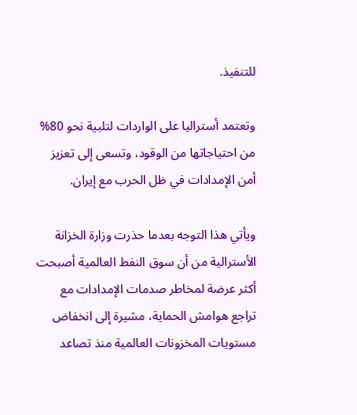للتنفيذ.

وتعتمد أستراليا على الواردات لتلبية نحو 80% من احتياجاتها من الوقود، وتسعى إلى تعزيز أمن الإمدادات في ظل الحرب مع إيران.

ويأتي هذا التوجه بعدما حذرت وزارة الخزانة الأسترالية من أن سوق النفط العالمية أصبحت أكثر عرضة لمخاطر صدمات الإمدادات مع تراجع هوامش الحماية، مشيرة إلى انخفاض مستويات المخزونات العالمية منذ تصاعد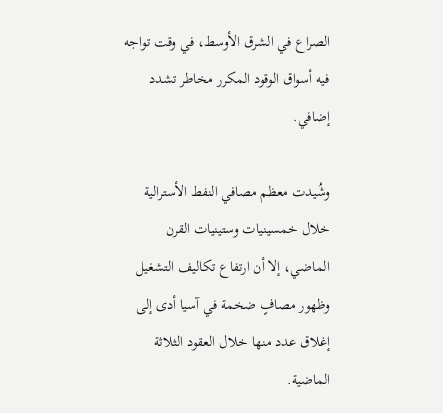الصراع في الشرق الأوسط، في وقت تواجه فيه أسواق الوقود المكرر مخاطر تشدد إضافي.

وشُيدت معظم مصافي النفط الأسترالية خلال خمسينيات وستينيات القرن الماضي، إلا أن ارتفاع تكاليف التشغيل وظهور مصافٍ ضخمة في آسيا أدى إلى إغلاق عدد منها خلال العقود الثلاثة الماضية.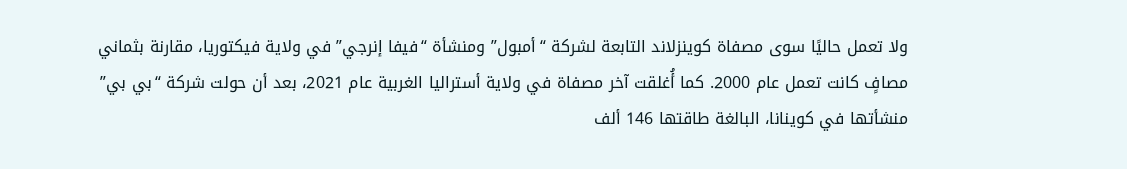ولا تعمل حاليًا سوى مصفاة كوينزلاند التابعة لشركة “أمبول” ومنشأة “فيفا إنرجي” في ولاية فيكتوريا، مقارنة بثماني مصافٍ كانت تعمل عام 2000. كما أُغلقت آخر مصفاة في ولاية أستراليا الغربية عام 2021، بعد أن حولت شركة “بي بي” منشأتها في كوينانا، البالغة طاقتها 146 ألف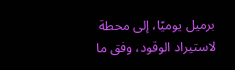برميل يوميًا، إلى محطة لاستيراد الوقود، وفق ما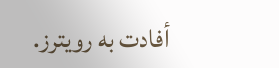أفادت به رويترز.